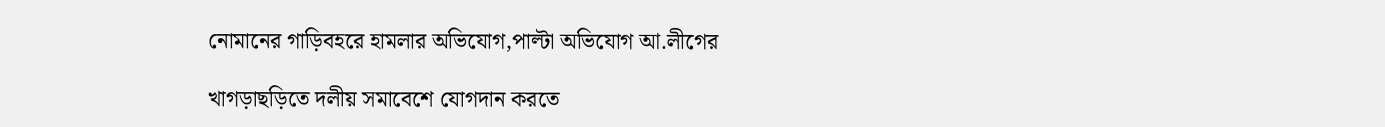নোমানের গাড়িবহরে হামলার অভিযোগ,পাল্টা অভিযোগ আ.লীগের

খাগড়াছড়িতে দলীয় সমাবেশে যোগদান করতে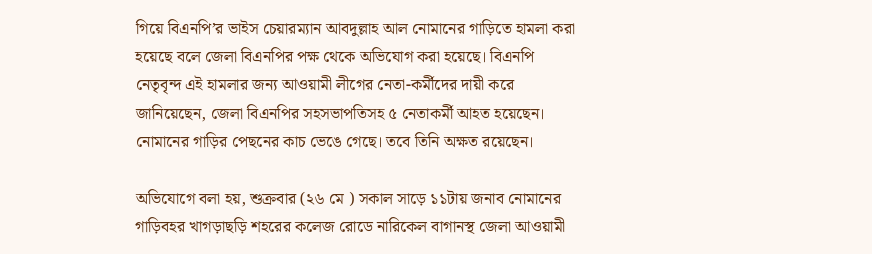গিয়ে বিএনপি’র ভাইস চেয়ারম্যান আবদুল্লাহ আল নোমানের গাড়িতে হামলা করা হয়েছে বলে জেলা বিএনপির পক্ষ থেকে অভিযোগ করা হয়েছে। বিএনপি নেতৃবৃন্দ এই হামলার জন্য আওয়ামী লীগের নেতা-কর্মীদের দায়ী করে জানিয়েছেন, জেলা বিএনপির সহসভাপতিসহ ৫ নেতাকর্মী আহত হয়েছেন। নোমানের গাড়ির পেছনের কাচ ভেঙে গেছে। তবে তিনি অক্ষত রয়েছেন।

অভিযোগে বলা হয়, শুক্রবার (২৬ মে ) সকাল সাড়ে ১১টায় জনাব নোমানের গাড়িবহর খাগড়াছড়ি শহরের কলেজ রোডে নারিকেল বাগানস্থ জেলা আওয়ামী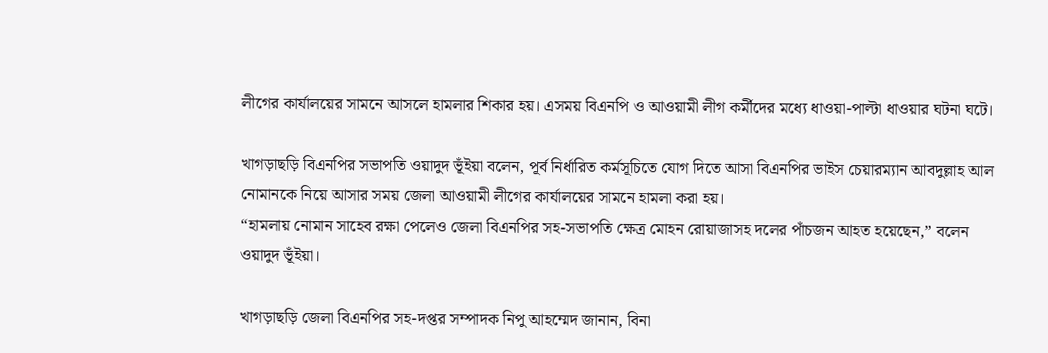লীগের কার্যালয়ের সামনে আসলে হামলার শিকার হয়। এসময় বিএনপি ও আওয়ামী লীগ কর্মীদের মধ্যে ধাওয়া-পাল্টা ধাওয়ার ঘটনা ঘটে।

খাগড়াছড়ি বিএনপির সভাপতি ওয়াদুদ ভূঁইয়া বলেন, পূর্ব নির্ধারিত কর্মসূচিতে যোগ দিতে আসা বিএনপির ভাইস চেয়ারম্যান আবদুল্লাহ আল নোমানকে নিয়ে আসার সময় জেলা আওয়ামী লীগের কার্যালয়ের সামনে হামলা করা হয়।
“হামলায় নোমান সাহেব রক্ষা পেলেও জেলা বিএনপির সহ-সভাপতি ক্ষেত্র মোহন রোয়াজাসহ দলের পাঁচজন আহত হয়েছেন,” বলেন ওয়াদুদ ভূঁইয়া।

খাগড়াছড়ি জেলা বিএনপির সহ-দপ্তর সম্পাদক নিপু আহম্মেদ জানান, বিনা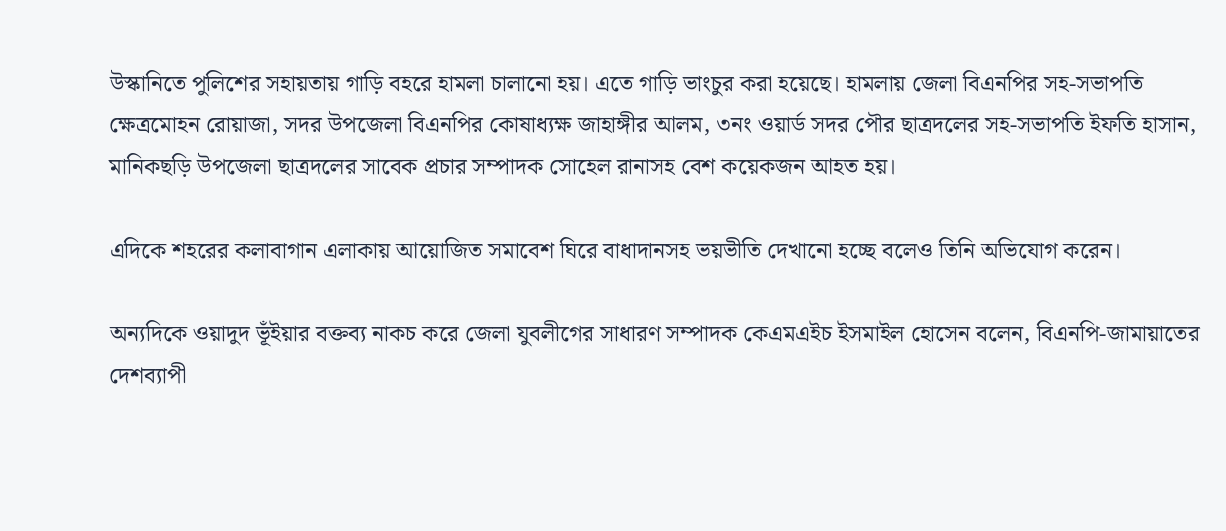উস্কানিতে পুলিশের সহায়তায় গাড়ি বহরে হামলা চালানো হয়। এতে গাড়ি ভাংচুর করা হয়েছে। হামলায় জেলা বিএনপির সহ-সভাপতি ক্ষেত্রমোহন রোয়াজা, সদর উপজেলা বিএনপির কোষাধ্যক্ষ জাহাঙ্গীর আলম, ৩নং ওয়ার্ড সদর পৌর ছাত্রদলের সহ-সভাপতি ইফতি হাসান, মানিকছড়ি উপজেলা ছাত্রদলের সাবেক প্রচার সম্পাদক সোহেল রানাসহ বেশ কয়েকজন আহত হয়।

এদিকে শহরের কলাবাগান এলাকায় আয়োজিত সমাবেশ ঘিরে বাধাদানসহ ভয়ভীতি দেখানো হচ্ছে বলেও তিনি অভিযোগ করেন।

অন্যদিকে ওয়াদুদ ভূঁইয়ার বক্তব্য নাকচ করে জেলা যুবলীগের সাধারণ সম্পাদক কেএমএইচ ইসমাইল হোসেন বলেন, বিএনপি-জামায়াতের দেশব্যাপী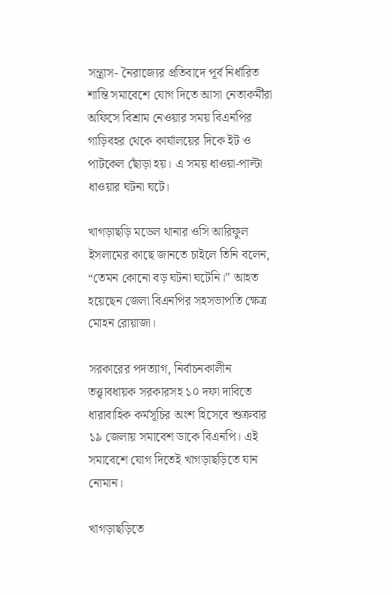সন্ত্রাস- নৈরাজ্যের প্রতিবাদে পূর্ব নির্ধারিত শান্তি সমাবেশে যোগ দিতে আসা নেতাকর্মীরা অফিসে বিশ্রাম নেওয়ার সময় বিএনপির গাড়িবহর থেকে কার্যালয়ের দিকে ইট ও পাটকেল ছোঁড়া হয়। এ সময় ধাওয়া-পাল্টা ধাওয়ার ঘটনা ঘটে।

খাগড়াছড়ি মডেল থানার ওসি আরিফুল ইসলামের কাছে জানতে চাইলে তিনি বলেন, “তেমন কোনো বড় ঘটনা ঘটেনি।” আহত হয়েছেন জেলা বিএনপির সহসভাপতি ক্ষেত্র মোহন রোয়াজা।

সরকারের পদত্যাগ, নির্বাচনকালীন তত্ত্বাবধায়ক সরকারসহ ১০ দফা দাবিতে ধারাবাহিক কর্মসূচির অংশ হিসেবে শুক্রবার ১৯ জেলায় সমাবেশ ডাকে বিএনপি। এই সমাবেশে যোগ দিতেই খাগড়াছড়িতে যান নোমান।

খাগড়াছড়িতে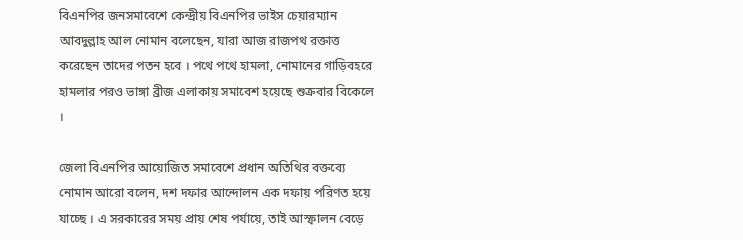বিএনপির জনসমাবেশে কেন্দ্রীয় বিএনপির ভাইস চেয়ারম্যান আবদুল্লাহ আল নোমান বলেছেন, যারা আজ রাজপথ রক্তাত্ত করেছেন তাদের পতন হবে । পথে পথে হামলা, নোমানের গাড়িবহরে হামলার পরও ভাঙ্গা ব্রীজ এলাকায় সমাবেশ হয়েছে শুক্রবার বিকেলে ।

জেলা বিএনপির আয়োজিত সমাবেশে প্রধান অতিথির বক্তব্যে নোমান আরো বলেন, দশ দফার আন্দোলন এক দফায় পরিণত হয়ে যাচ্ছে । এ সরকারের সময় প্রায় শেষ পর্যায়ে, তাই আস্ফালন বেড়ে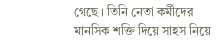গেছে । তিনি নেতা কর্মীদের মানসিক শক্তি দিয়ে সাহস নিয়ে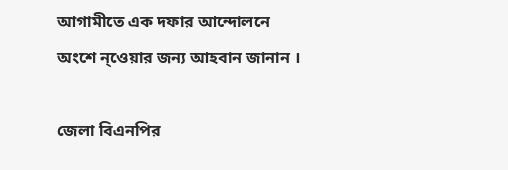আগামীতে এক দফার আন্দোলনে অংশে ন্ওেয়ার জন্য আহবান জানান ।

জেলা বিএনপির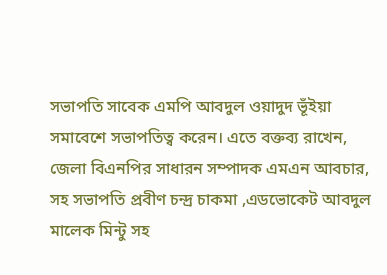সভাপতি সাবেক এমপি আবদুল ওয়াদুদ ভূঁইয়া সমাবেশে সভাপতিত্ব করেন। এতে বক্তব্য রাখেন, জেলা বিএনপির সাধারন সম্পাদক এমএন আবচার, সহ সভাপতি প্রবীণ চন্দ্র চাকমা ,এডভোকেট আবদুল মালেক মিন্টু সহ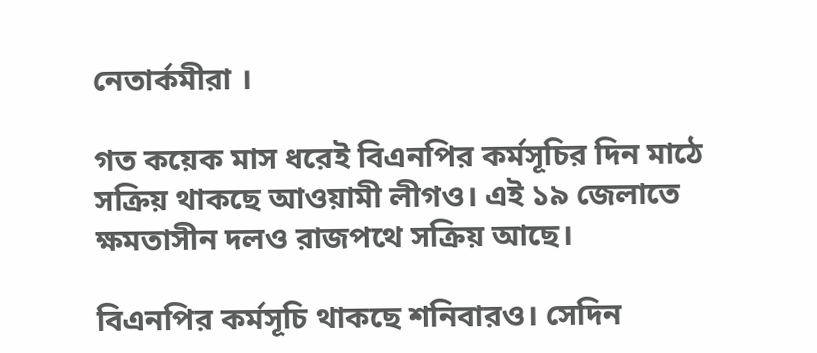নেতার্কমীরা ।

গত কয়েক মাস ধরেই বিএনপির কর্মসূচির দিন মাঠে সক্রিয় থাকছে আওয়ামী লীগও। এই ১৯ জেলাতে ক্ষমতাসীন দলও রাজপথে সক্রিয় আছে।

বিএনপির কর্মসূচি থাকছে শনিবারও। সেদিন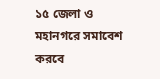১৫ জেলা ও মহানগরে সমাবেশ করবে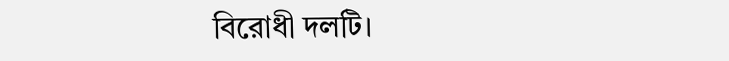বিরোধী দলটি।